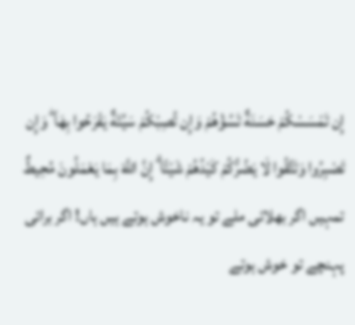إِن تَمْسَسْكُمْ حَسَنَةٌ تَسُؤْهُمْ وَإِن تُصِبْكُمْ سَيِّئَةٌ يَفْرَحُوا بِهَا ۖ وَإِن تَصْبِرُوا وَتَتَّقُوا لَا يَضُرُّكُمْ كَيْدُهُمْ شَيْئًا ۗ إِنَّ اللَّهَ بِمَا يَعْمَلُونَ مُحِيطٌ
تمہیں اگر بھلائی ملے تو یہ ناخوش ہوتے ہیں ہاں! اگر برائی پہنچے تو خوش ہوتے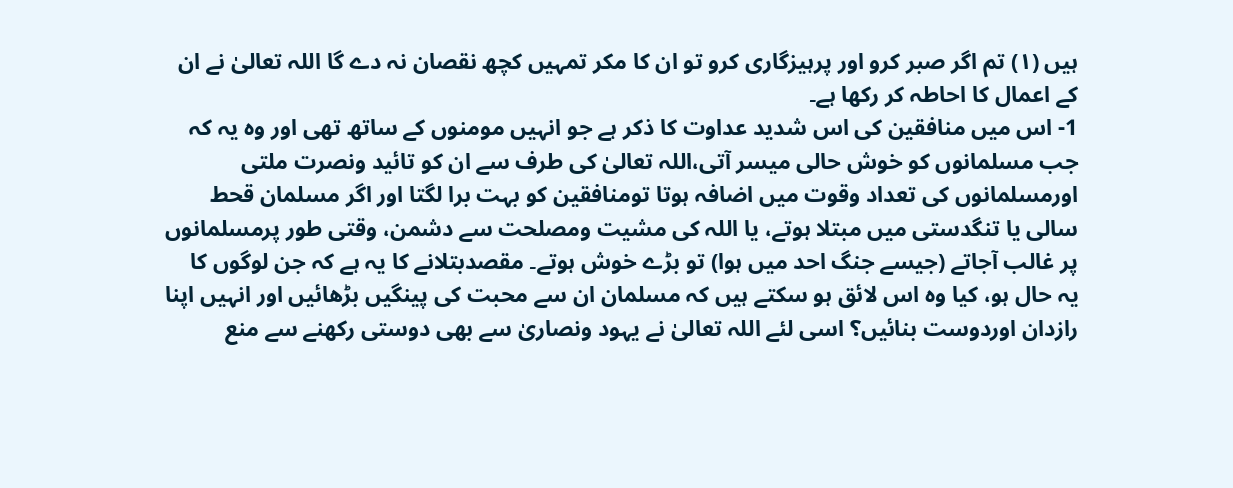ہیں (١) تم اگر صبر کرو اور پرہیزگاری کرو تو ان کا مکر تمہیں کچھ نقصان نہ دے گا اللہ تعالیٰ نے ان کے اعمال کا احاطہ کر رکھا ہے۔
1- اس میں منافقین کی اس شدید عداوت کا ذکر ہے جو انہیں مومنوں کے ساتھ تھی اور وہ یہ کہ جب مسلمانوں کو خوش حالی میسر آتی،اللہ تعالیٰ کی طرف سے ان کو تائید ونصرت ملتی اورمسلمانوں کی تعداد وقوت میں اضافہ ہوتا تومنافقین کو بہت برا لگتا اور اگر مسلمان قحط سالی یا تنگدستی میں مبتلا ہوتے، یا اللہ کی مشیت ومصلحت سے دشمن، وقتی طور پرمسلمانوں پر غالب آجاتے (جیسے جنگ احد میں ہوا) تو بڑے خوش ہوتے۔ مقصدبتلانے کا یہ ہے کہ جن لوگوں کا یہ حال ہو، کیا وہ اس لائق ہو سکتے ہیں کہ مسلمان ان سے محبت کی پینگیں بڑھائیں اور انہیں اپنا رازدان اوردوست بنائیں؟ اسی لئے اللہ تعالیٰ نے یہود ونصاریٰ سے بھی دوستی رکھنے سے منع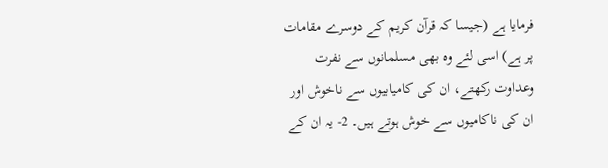فرمایا ہے (جیسا کہ قرآن کریم کے دوسرے مقامات پر ہے) اسی لئے وہ بھی مسلمانوں سے نفرت وعداوت رکھتے، ان کی کامیابیوں سے ناخوش اور ان کی ناکامیوں سے خوش ہوتے ہیں۔ 2- یہ ان کے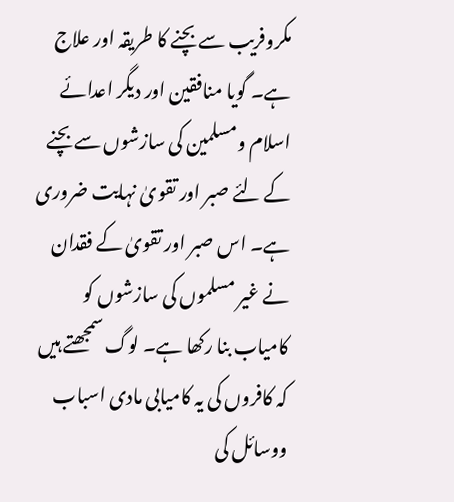مکروفریب سے بچنے کا طریقہ اور علاج ہے۔ گویا منافقین اور دیگر اعدائے اسلام ومسلمین کی سازشوں سے بچنے کے لئے صبر اور تقویٰ نہایت ضروری ہے۔ اس صبر اور تقویٰ کے فقدان نے غیر مسلموں کی سازشوں کو کامیاب بنا رکھا ہے۔ لوگ سمجھتے ہیں کہ کافروں کی یہ کامیابی مادی اسباب ووسائل کی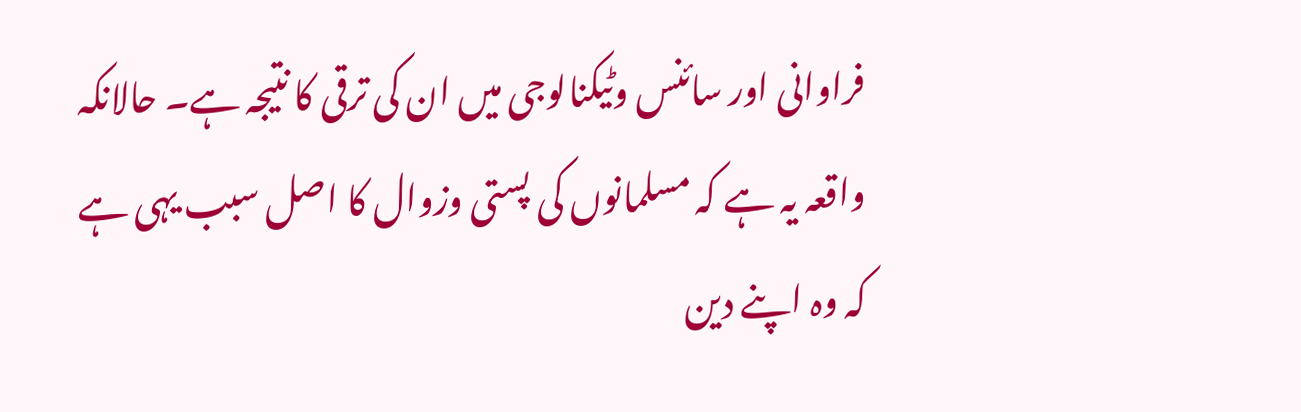فراوانی اور سائنس وٹیکنالوجی میں ان کی ترقی کا نتیجہ ہے۔ حالانکہ واقعہ یہ ہے کہ مسلمانوں کی پستی وزوال کا اصل سبب یہی ہے کہ وہ اپنے دین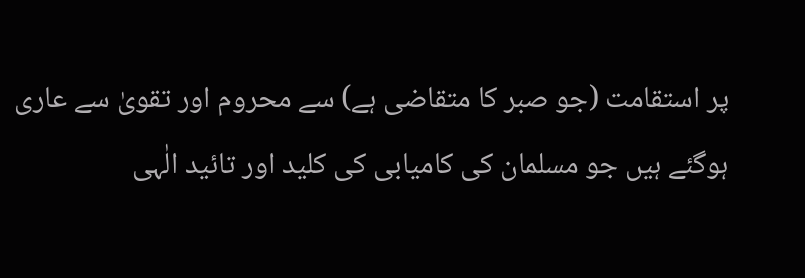پر استقامت (جو صبر کا متقاضی ہے) سے محروم اور تقویٰ سے عاری ہوگئے ہیں جو مسلمان کی کامیابی کی کلید اور تائید الٰہی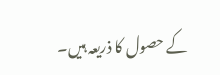کے حصول کا ذریعہ ہیں۔